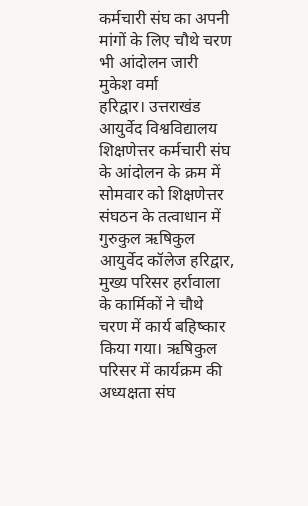कर्मचारी संघ का अपनी मांगों के लिए चौथे चरण भी आंदोलन जारी
मुकेश वर्मा
हरिद्वार। उत्तराखंड आयुर्वेद विश्वविद्यालय शिक्षणेत्तर कर्मचारी संघ के आंदोलन के क्रम में सोमवार को शिक्षणेत्तर संघठन के तत्वाधान में गुरुकुल ऋषिकुल आयुर्वेद कॉलेज हरिद्वार, मुख्य परिसर हर्रावाला के कार्मिकों ने चौथे चरण में कार्य बहिष्कार किया गया। ऋषिकुल परिसर में कार्यक्रम की अध्यक्षता संघ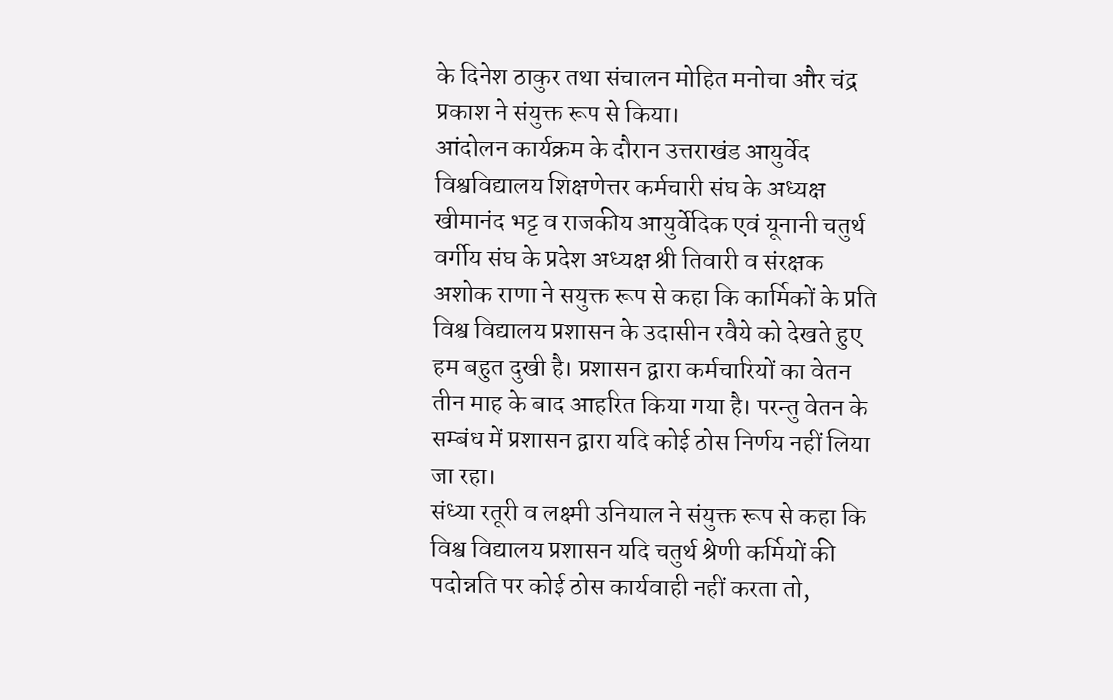के दिनेश ठाकुर तथा संचालन मोहित मनोचा और चंद्र प्रकाश ने संयुक्त रूप से किया।
आंदोलन कार्यक्रम के दौरान उत्तराखंड आयुर्वेद विश्वविद्यालय शिक्षणेत्तर कर्मचारी संघ के अध्यक्ष खीमानंद भट्ट व राजकीय आयुर्वेदिक एवं यूनानी चतुर्थ वर्गीय संघ के प्रदेश अध्यक्ष श्री तिवारी व संरक्षक अशोक राणा ने सयुक्त रूप से कहा कि कार्मिकों के प्रति विश्व विद्यालय प्रशासन के उदासीन रवैये को देखते हुए हम बहुत दुखी है। प्रशासन द्वारा कर्मचारियों का वेतन तीन माह के बाद आहरित किया गया है। परन्तु वेतन के सम्बंध में प्रशासन द्वारा यदि कोई ठोस निर्णय नहीं लिया जा रहा।
संध्या रतूरी व लक्ष्मी उनियाल ने संयुक्त रूप से कहा कि विश्व विद्यालय प्रशासन यदि चतुर्थ श्रेणी कर्मियों की पदोन्नति पर कोई ठोस कार्यवाही नहीं करता तो,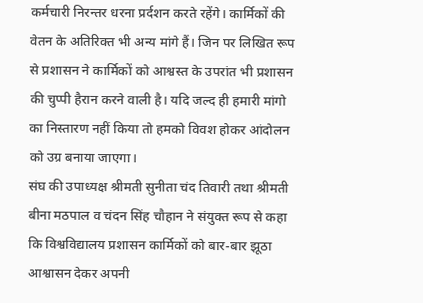कर्मचारी निरन्तर धरना प्रर्दशन करते रहेंगे। कार्मिकों की वेतन के अतिरिक्त भी अन्य मांगे हैं। जिन पर लिखित रूप से प्रशासन ने कार्मिकों को आश्वस्त के उपरांत भी प्रशासन की चुप्पी हैरान करने वाली है। यदि जल्द ही हमारी मांगो का निस्तारण नहीं किया तो हमको विवश होकर आंदोलन को उग्र बनाया जाएगा।
संघ की उपाध्यक्ष श्रीमती सुनीता चंद तिवारी तथा श्रीमती बीना मठपाल व चंदन सिंह चौहान ने संयुक्त रूप से कहा कि विश्वविद्यालय प्रशासन कार्मिकों को बार-बार झूठा आश्वासन देकर अपनी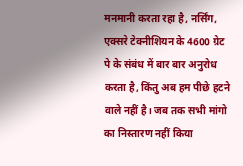मनमानी करता रहा है, नर्सिंग, एक्सरे टेक्नीशियन के 4600 ग्रेट पे के संबंध में बार बार अनुरोध करता है, किंतु अब हम पीछे हटने वाले नहीं है। जब तक सभी मांगो का निस्तारण नहीं किया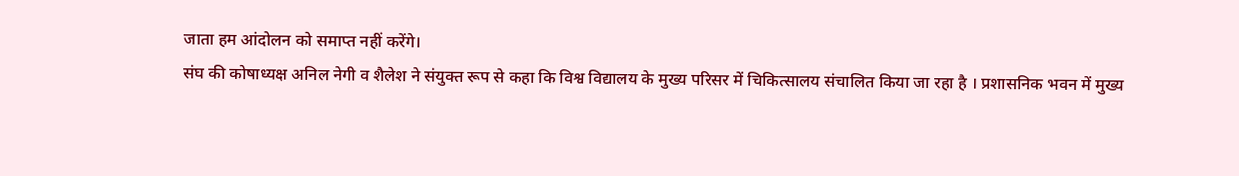जाता हम आंदोलन को समाप्त नहीं करेंगे।
संघ की कोषाध्यक्ष अनिल नेगी व शैलेश ने संयुक्त रूप से कहा कि विश्व विद्यालय के मुख्य परिसर में चिकित्सालय संचालित किया जा रहा है । प्रशासनिक भवन में मुख्य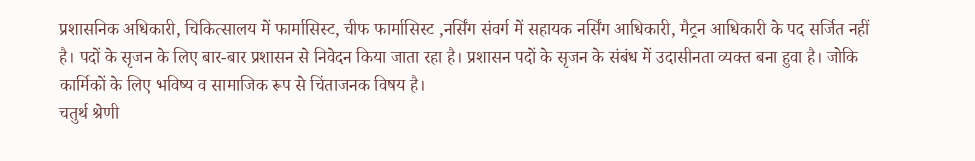प्रशासनिक अधिकारी, चिकित्सालय में फार्मासिस्ट, चीफ फार्मासिस्ट ,नर्सिंग संवर्ग में सहायक नर्सिंग आधिकारी, मैट्रन आधिकारी के पद सर्जित नहीं है। पदों के सृजन के लिए बार-बार प्रशासन से निवेदन किया जाता रहा है। प्रशासन पदों के सृजन के संबंध में उदासीनता व्यक्त बना हुवा है। जोकि कार्मिकों के लिए भविष्य व सामाजिक रूप से चिंताजनक विषय है।
चतुर्थ श्रेणी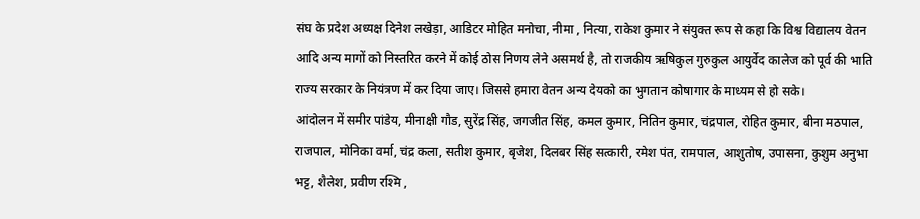संघ के प्रदेश अध्यक्ष दिनेश लखेड़ा, आडिटर मोहित मनोचा, नीमा , नित्या, राकेश कुमार ने संयुक्त रूप से कहा कि विश्व विद्यालय वेतन आदि अन्य मागों को निस्तरित करने में कोई ठोस निणय लेने असमर्थ है, तो राजकीय ऋषिकुल गुरुकुल आयुर्वेद कालेज को पूर्व की भाति राज्य सरकार के नियंत्रण में कर दिया जाए। जिससे हमारा वेतन अन्य देयको का भुगतान कोषागार के माध्यम से हो सके।
आंदोलन में समीर पांडेय, मीनाक्षी गौड, सुरेंद्र सिंह, जगजीत सिंह, कमल कुमार, नितिन कुमार, चंद्रपाल, रोहित कुमार, बीना मठपाल, राजपाल, मोनिका वर्मा, चंद्र कला, सतीश कुमार, बृजेश, दिलबर सिंह सत्कारी, रमेश पंत, रामपाल, आशुतोष, उपासना, कुशुम अनुभा भट्ट, शैलेश, प्रवीण रश्मि ,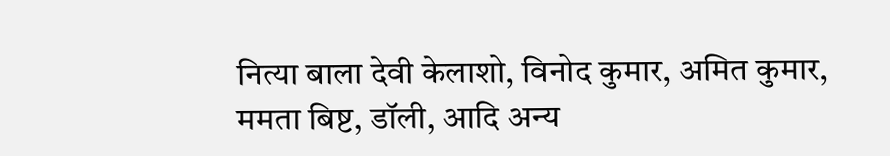नित्या बाला देवी केलाशो, विनोद कुमार, अमित कुमार, ममता बिष्ट, डॉली, आदि अन्य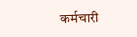कर्मचारी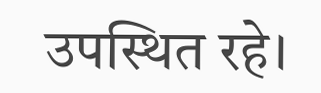उपस्थित रहे।